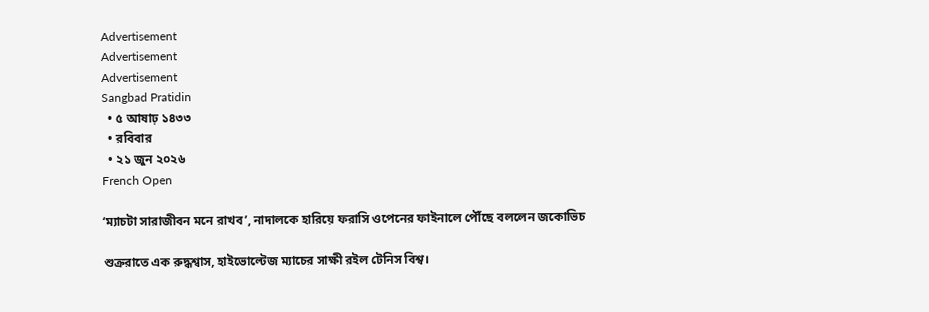Advertisement
Advertisement
Advertisement
Sangbad Pratidin
  • ৫ আষাঢ় ১৪৩৩
  • রবিবার
  • ২১ জুন ২০২৬
French Open

‘ম্যাচটা সারাজীবন মনে রাখব’, নাদালকে হারিয়ে ফরাসি ওপেনের ফাইনালে পৌঁছে বললেন জকোভিচ

শুক্ররাতে এক রুদ্ধশ্বাস, হাইভোল্টেজ ম্যাচের সাক্ষী রইল টেনিস বিশ্ব।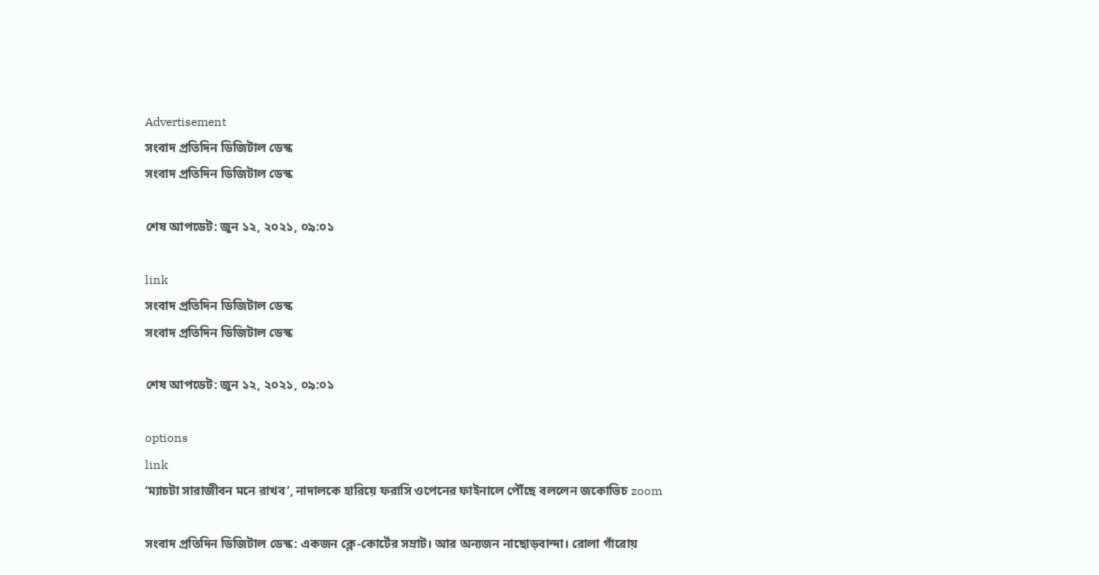Advertisement
সংবাদ প্রতিদিন ডিজিটাল ডেস্ক
সংবাদ প্রতিদিন ডিজিটাল ডেস্ক

শেষ আপডেট: জুন ১২, ২০২১, ০৯:০১

link
সংবাদ প্রতিদিন ডিজিটাল ডেস্ক
সংবাদ প্রতিদিন ডিজিটাল ডেস্ক

শেষ আপডেট: জুন ১২, ২০২১, ০৯:০১

options
link
‘ম্যাচটা সারাজীবন মনে রাখব’, নাদালকে হারিয়ে ফরাসি ওপেনের ফাইনালে পৌঁছে বললেন জকোভিচ zoom

সংবাদ প্রতিদিন ডিজিটাল ডেস্ক: একজন ক্লে-কোর্টের সম্রাট। আর অন্যজন নাছোড়বান্দা। রোলা গাঁরোয়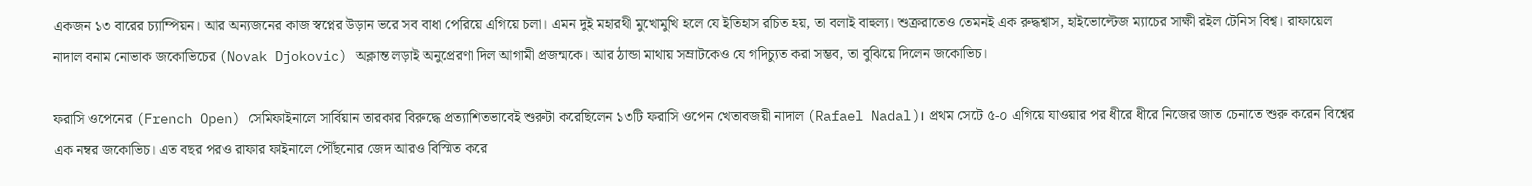একজন ১৩ বারের চ্যাম্পিয়ন। আর অন্যজনের কাজ স্বপ্নের উড়ান ভরে সব বাধা পেরিয়ে এগিয়ে চলা। এমন দুই মহারথী মুখোমুখি হলে যে ইতিহাস রচিত হয়, তা বলাই বাহুল্য। শুক্ররাতেও তেমনই এক রুদ্ধশ্বাস, হাইভোল্টেজ ম্যাচের সাক্ষী রইল টেনিস বিশ্ব। রাফায়েল নাদাল বনাম নোভাক জকোভিচের (Novak Djokovic) অক্লান্ত লড়াই অনুপ্রেরণা দিল আগামী প্রজন্মকে। আর ঠান্ডা মাথায় সম্রাটকেও যে গদিচ্যুত করা সম্ভব, তা বুঝিয়ে দিলেন জকোভিচ।

ফরাসি ওপেনের (French Open) সেমিফাইনালে সার্বিয়ান তারকার বিরুদ্ধে প্রত্যাশিতভাবেই শুরুটা করেছিলেন ১৩টি ফরাসি ওপেন খেতাবজয়ী নাদাল (Rafael Nadal)। প্রথম সেটে ৫-০ এগিয়ে যাওয়ার পর ধীরে ধীরে নিজের জাত চেনাতে শুরু করেন বিশ্বের এক নম্বর জকোভিচ। এত বছর পরও রাফার ফাইনালে পৌঁছনোর জেদ আরও বিস্মিত করে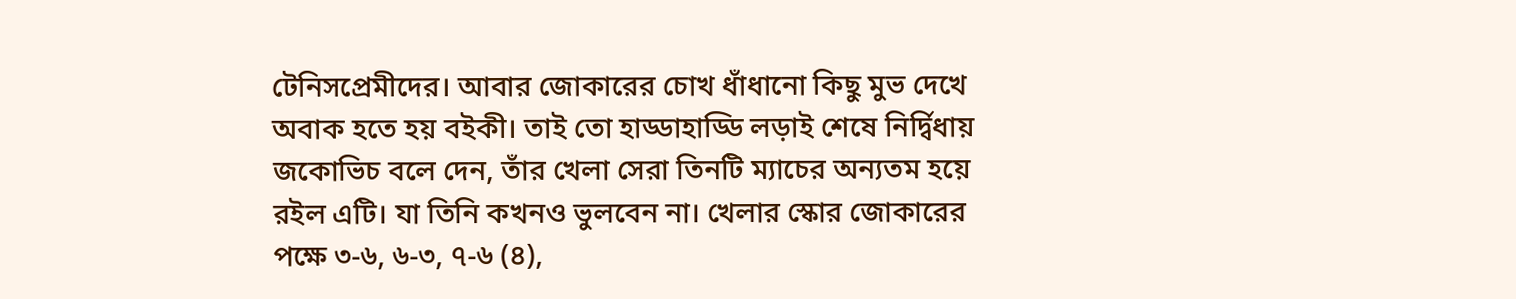টেনিসপ্রেমীদের। আবার জোকারের চোখ ধাঁধানো কিছু মুভ দেখে অবাক হতে হয় বইকী। তাই তো হাড্ডাহাড্ডি লড়াই শেষে নির্দ্বিধায় জকোভিচ বলে দেন, তাঁর খেলা সেরা তিনটি ম্যাচের অন্যতম হয়ে রইল এটি। যা তিনি কখনও ভুলবেন না। খেলার স্কোর জোকারের পক্ষে ৩-৬, ৬-৩, ৭-৬ (৪),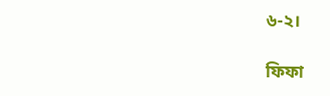৬-২।

ফিফা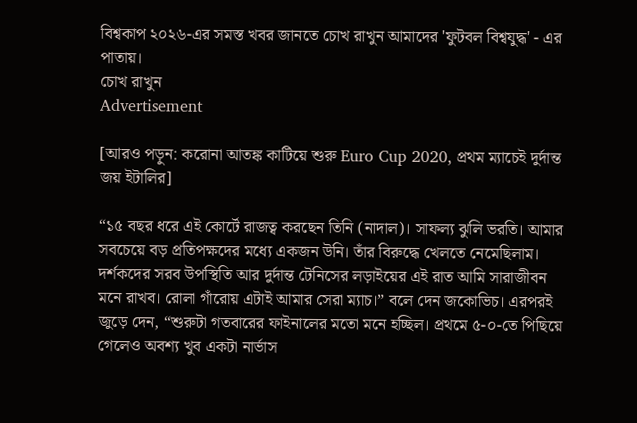বিশ্বকাপ ২০২৬-এর সমস্ত খবর জানতে চোখ রাখুন আমাদের 'ফুটবল বিশ্বযুদ্ধ' - এর পাতায়।
চোখ রাখুন
Advertisement

[আরও পড়ুন: করোনা আতঙ্ক কাটিয়ে শুরু Euro Cup 2020, প্রথম ম্যাচেই দুর্দান্ত জয় ইটালির]

“১৫ বছর ধরে এই কোর্টে রাজত্ব করছেন তিনি (নাদাল)। সাফল্য ঝুলি ভরতি। আমার সবচেয়ে বড় প্রতিপক্ষদের মধ্যে একজন উনি। তাঁর বিরুদ্ধে খেলতে নেমেছিলাম। দর্শকদের সরব উপস্থিতি আর দুর্দান্ত টেনিসের লড়াইয়ের এই রাত আমি সারাজীবন মনে রাখব। রোলা গাঁরোয় এটাই আমার সেরা ম্যাচ।” বলে দেন জকোভিচ। এরপরই জুড়ে দেন, “শুরুটা গতবারের ফাইনালের মতো মনে হচ্ছিল। প্রথমে ৫-০-তে পিছিয়ে গেলেও অবশ্য খুব একটা নার্ভাস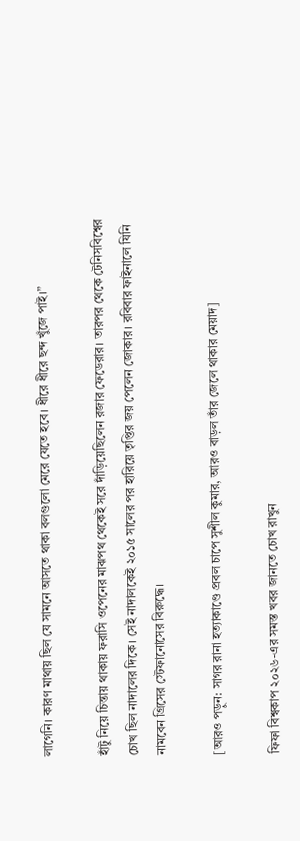লাগেনি। কারণ মাথায় ছিল যে সামনে আসতে থাকা বলগুলো মেরে যেতে হবে। ধীরে ধীরে ছন্দ খুঁজে পাই।”

হাঁটু নিয়ে চিন্তায় থাকায় ফরাসি ওপেনের মাঝপথ থেকেই সরে দাঁড়িয়েছিলেন রজার ফেডেরার। তারপর থেকে টেনিসবিশ্বের চোখ ছিল নাদালের দিকে। সেই নাদালকেই ২০১৫ সালের পর হারিয়ে তৃপ্তির জয় পেলেন জোকার। রবিবার ফাইনালে যিনি নামবেন গ্রিসের স্টেফানোসের বিরুদ্ধে।

[আরও পড়ুন: সাগর রানা হত্যাকাণ্ডে প্রবল চাপে সুশীল কুমার, আরও বাড়ল তাঁর জেলে থাকার মেয়াদ]

ফিফা বিশ্বকাপ ২০২৬-এর সমস্ত খবর জানতে চোখ রাখুন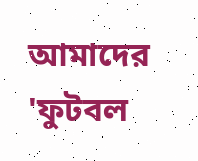আমাদের 'ফুটবল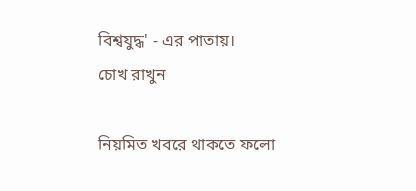বিশ্বযুদ্ধ' - এর পাতায়।
চোখ রাখুন

নিয়মিত খবরে থাকতে ফলো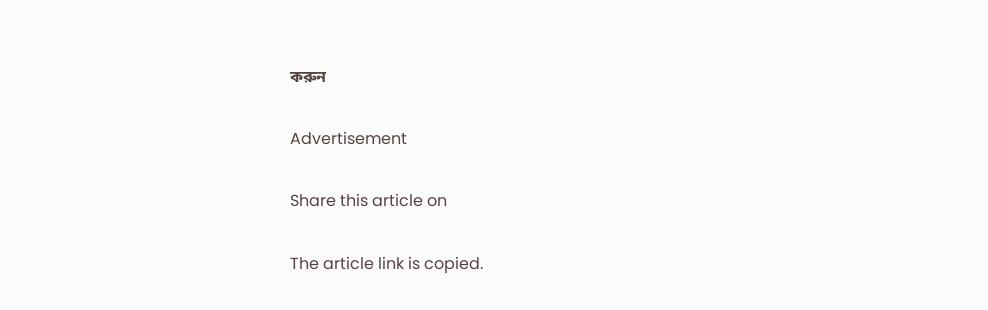করুন

Advertisement

Share this article on

The article link is copied.